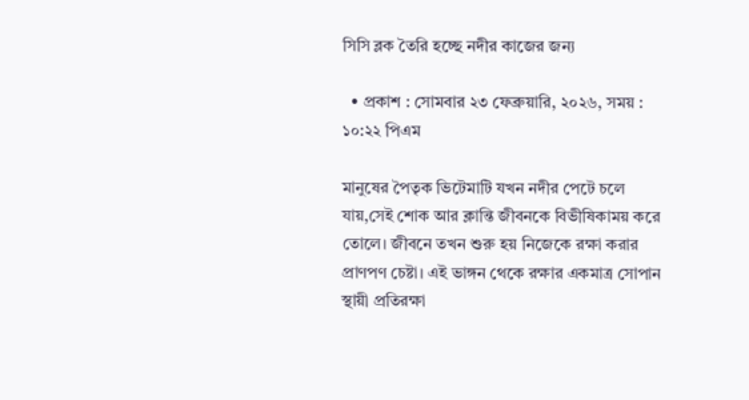সিসি ব্লক তৈরি হচ্ছে নদীর কাজের জন্য

  • প্রকাশ : সোমবার ২৩ ফেব্রুয়ারি, ২০২৬, সময় : ১০:২২ পিএম

মানুষের পৈতৃক ভিটেমাটি যখন নদীর পেটে চলে যায়,সেই শোক আর ক্লান্তি জীবনকে বিভীষিকাময় করে তোলে। জীবনে তখন শুরু হয় নিজেকে রক্ষা করার প্রাণপণ চেষ্টা। এই ভাঙ্গন থেকে রক্ষার একমাত্র সোপান স্থায়ী প্রতিরক্ষা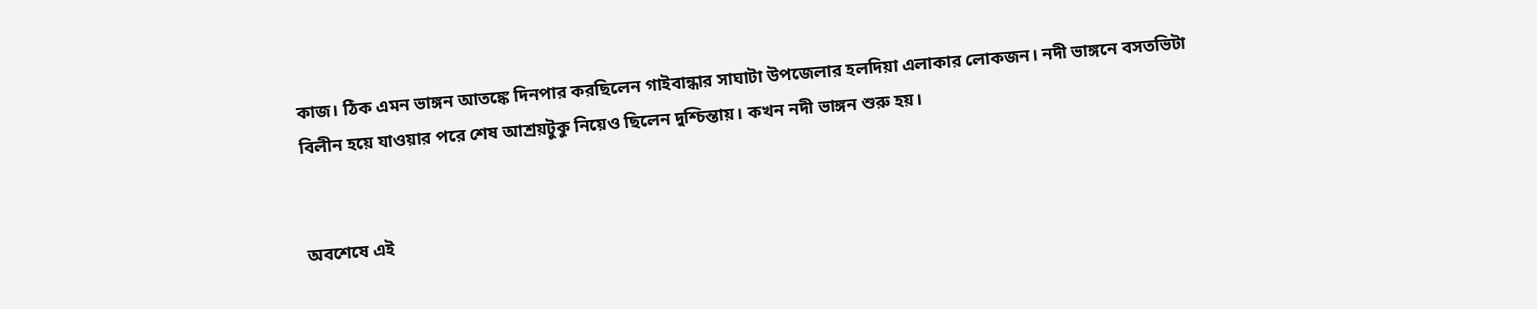কাজ। ঠিক এমন ভাঙ্গন আতঙ্কে দিনপার করছিলেন গাইবান্ধার সাঘাটা উপজেলার হলদিয়া এলাকার লোকজন। নদী ভাঙ্গনে বসতভিটা বিলীন হয়ে যাওয়ার পরে শেষ আশ্রয়টুকু নিয়েও ছিলেন দুশ্চিন্তায়। কখন নদী ভাঙ্গন শুরু হয়।


অবশেষে এই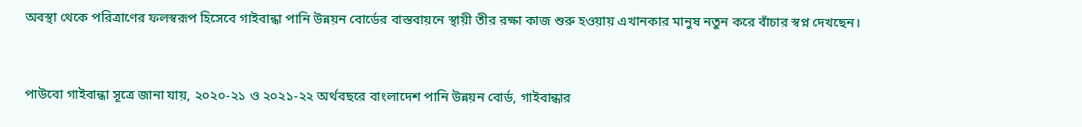অবস্থা থেকে পরিত্রাণের ফলস্বরূপ হিসেবে গাইবান্ধা পানি উন্নয়ন বোর্ডের বাস্তবায়নে স্থায়ী তীর রক্ষা কাজ শুরু হওয়ায় এখানকার মানুষ নতুন করে বাঁচার স্বপ্ন দেখছেন।


পাউবো গাইবান্ধা সূত্রে জানা যায়, ২০২০-২১ ও ২০২১-২২ অর্থবছরে বাংলাদেশ পানি উন্নয়ন বোর্ড, গাইবান্ধার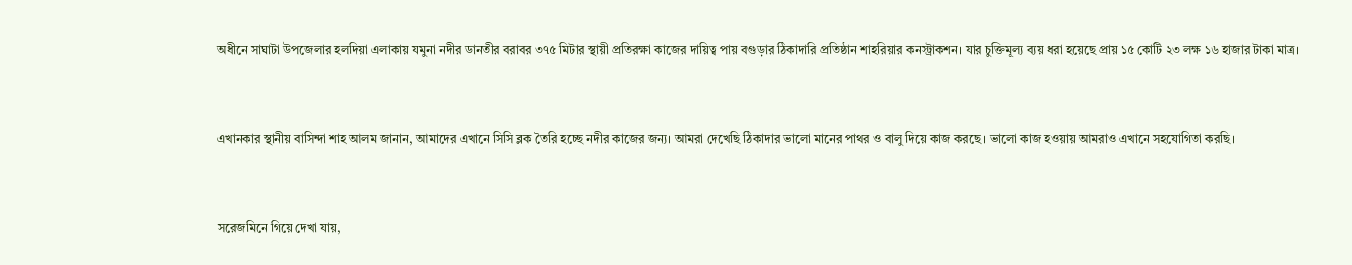অধীনে সাঘাটা উপজেলার হলদিয়া এলাকায় যমুনা নদীর ডানতীর বরাবর ৩৭৫ মিটার স্থায়ী প্রতিরক্ষা কাজের দায়িত্ব পায় বগুড়ার ঠিকাদারি প্রতিষ্ঠান শাহরিয়ার কনস্ট্রাকশন। যার চুক্তিমূল্য ব্যয় ধরা হয়েছে প্রায় ১৫ কোটি ২৩ লক্ষ ১৬ হাজার টাকা মাত্র।


এখানকার স্থানীয় বাসিন্দা শাহ আলম জানান, আমাদের এখানে সিসি ব্লক তৈরি হচ্ছে নদীর কাজের জন্য। আমরা দেখেছি ঠিকাদার ভালো মানের পাথর ও বালু দিয়ে কাজ করছে। ভালো কাজ হওয়ায় আমরাও এখানে সহযোগিতা করছি।


সরেজমিনে গিয়ে দেখা যায়,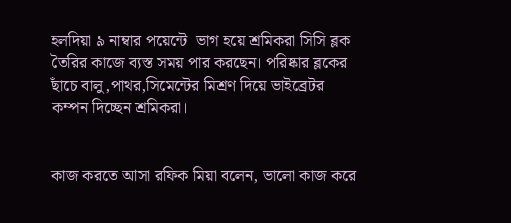হলদিয়া ৯ নাম্বার পয়েন্টে  ভাগ হয়ে শ্রমিকরা সিসি ব্লক তৈরির কাজে ব্যস্ত সময় পার করছেন। পরিষ্কার ব্লকের ছাঁচে বালু,পাথর,সিমেন্টের মিশ্রণ দিয়ে ভাইব্রেটর কম্পন দিচ্ছেন শ্রমিকরা।


কাজ করতে আসা রফিক মিয়া বলেন, ভালো কাজ করে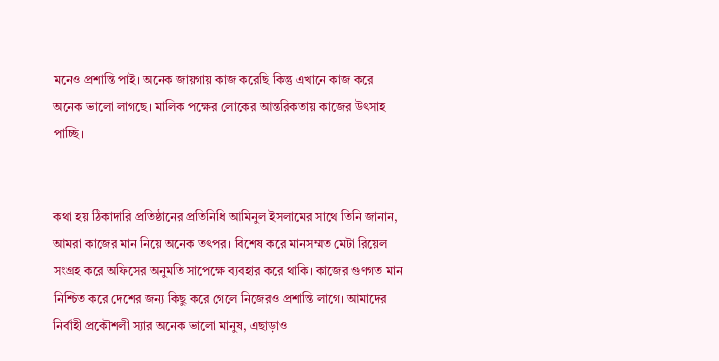মনেও প্রশান্তি পাই। অনেক জায়গায় কাজ করেছি কিন্তু এখানে কাজ করে অনেক ভালো লাগছে। মালিক পক্ষের লোকের আন্তরিকতায় কাজের উৎসাহ পাচ্ছি।


কথা হয় ঠিকাদারি প্রতিষ্ঠানের প্রতিনিধি আমিনুল ইসলামের সাথে তিনি জানান, আমরা কাজের মান নিয়ে অনেক তৎপর। বিশেষ করে মানসম্মত মেটা রিয়েল সংগ্রহ করে অফিসের অনুমতি সাপেক্ষে ব্যবহার করে থাকি। কাজের গুণগত মান নিশ্চিত করে দেশের জন্য কিছু করে গেলে নিজেরও প্রশান্তি লাগে। আমাদের নির্বাহী প্রকৌশলী স্যার অনেক ভালো মানুষ, এছাড়াও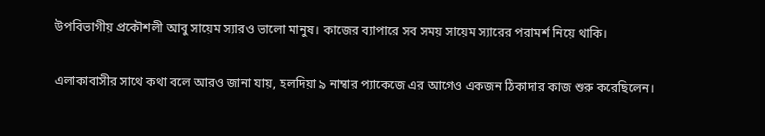উপবিভাগীয় প্রকৌশলী আবু সায়েম স্যারও ভালো মানুষ। কাজের ব্যাপারে সব সময় সায়েম স্যারের পরামর্শ নিয়ে থাকি।


এলাকাবাসীর সাথে কথা বলে আরও জানা যায়, হলদিয়া ৯ নাম্বার প্যাকেজে এর আগেও একজন ঠিকাদার কাজ শুরু করেছিলেন।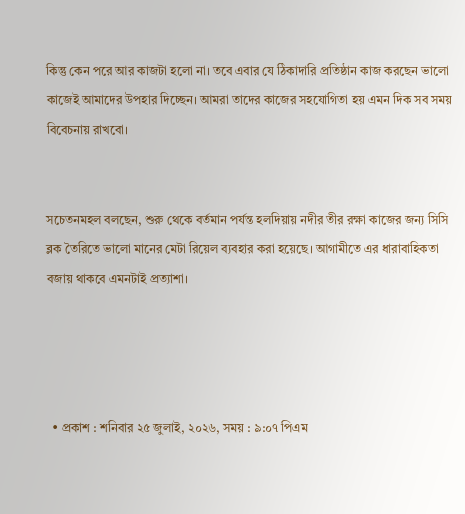কিন্তু কেন পরে আর কাজটা হলো না। তবে এবার যে ঠিকাদারি প্রতিষ্ঠান কাজ করছেন ভালো কাজেই আমাদের উপহার দিচ্ছেন। আমরা তাদের কাজের সহযোগিতা হয় এমন দিক সব সময় বিবেচনায় রাখবো।


সচেতনমহল বলছেন, শুরু থেকে বর্তমান পর্যন্ত হলদিয়ায় নদীর তীর রক্ষা কাজের জন্য সিসি ব্লক তৈরিতে ভালো মানের মেটা রিয়েল ব্যবহার করা হয়েছে। আগামীতে এর ধারাবাহিকতা বজায় থাকবে এমনটাই প্রত্যাশা।




  • প্রকাশ : শনিবার ২৫ জুলাই, ২০২৬, সময় : ৯:০৭ পিএম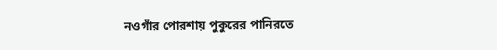নওগাঁর পোরশায় পুকুরের পানিরতে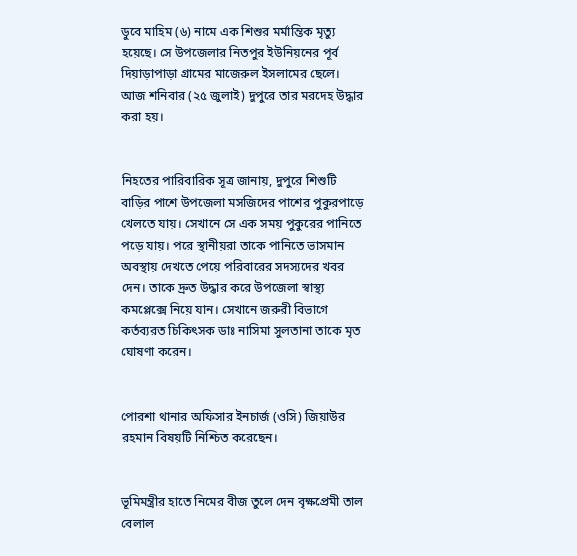ডুবে মাহিম (৬) নামে এক শিশুর মর্মান্তিক মৃত্যু হয়েছে। সে উপজেলার নিতপুর ইউনিয়নের পূর্ব দিয়াড়াপাড়া গ্রামের মাজেরুল ইসলামের ছেলে। আজ শনিবার (২৫ জুলাই) দুপুরে তার মরদেহ উদ্ধার করা হয়।


নিহতের পারিবারিক সূত্র জানায়, দুপুরে শিশুটি বাড়ির পাশে উপজেলা মসজিদের পাশের পুকুরপাড়ে খেলতে যায়। সেখানে সে এক সময় পুকুরের পানিতে পড়ে যায়। পরে স্থানীয়রা তাকে পানিতে ভাসমান অবস্থায় দেখতে পেয়ে পরিবারের সদস্যদের খবর দেন। তাকে দ্রুত উদ্ধার করে উপজেলা স্বাস্থ্য কমপ্লেক্সে নিয়ে যান। সেখানে জরুরী বিভাগে কর্তব্যরত চিকিৎসক ডাঃ নাসিমা সুলতানা তাকে মৃত ঘোষণা করেন।


পোরশা থানার অফিসার ইনচার্জ (ওসি) জিয়াউর রহমান বিষয়টি নিশ্চিত করেছেন।


ভূমিমন্ত্রীর হাতে নিমের বীজ তুলে দেন বৃক্ষপ্রেমী তাল বেলাল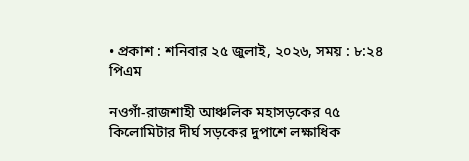• প্রকাশ : শনিবার ২৫ জুলাই, ২০২৬, সময় : ৮:২৪ পিএম

নওগাঁ-রাজশাহী আঞ্চলিক মহাসড়কের ৭৫ কিলোমিটার দীর্ঘ সড়কের দুপাশে লক্ষাধিক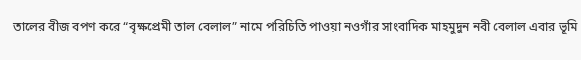তালের বীজ বপণ করে “বৃক্ষপ্রেমী তাল বেলাল” নামে পরিচিতি পাওয়া নওগাঁর সাংবাদিক মাহমুদুন নবী বেলাল এবার ভূমি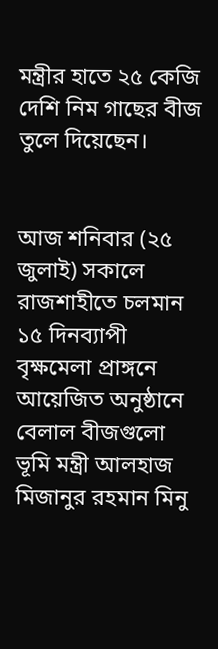মন্ত্রীর হাতে ২৫ কেজি দেশি নিম গাছের বীজ তুলে দিয়েছেন।


আজ শনিবার (২৫ জুলাই) সকালে রাজশাহীতে চলমান ১৫ দিনব্যাপী বৃক্ষমেলা প্রাঙ্গনে আয়েজিত অনুষ্ঠানে বেলাল বীজগুলো ভূমি মন্ত্রী আলহাজ মিজানুর রহমান মিনু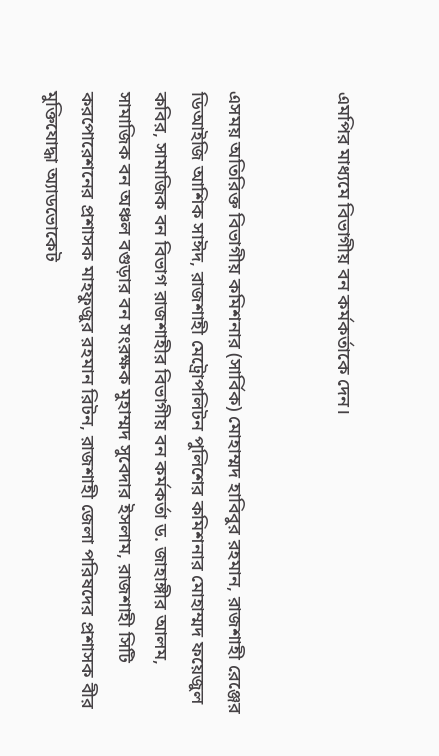এমপির মাধ্যমে বিভাগীয় বন কর্মকর্তাকে দেন।


এসময় অতিরিক্ত বিভাগীয় কমিশনার (সার্বিক) মোহাম্মদ হাবিবুর রহমান, রাজশাহী রেঞ্জের ডিআইজি আশিক সাঈদ, রাজশাহী মেট্রোপলিটন পুলিশের কমিশনার মোহাম্মদ ফয়েজুল কবির, সামাজিক বন বিভাগ রাজশাহীর বিভাগীয় বন কর্মকর্তা ড. জাহাঙ্গীর আলম, সামাজিক বন অঞ্চল বগুড়ার বন সংরক্ষক মুহাম্মদ সুবেদার ইসলাম, রাজশাহী সিটি করপোরেশনের প্রশাসক মাহফুজুর রহমান রিটন, রাজশাহী জেলা পরিষদের প্রশাসক বীর মুক্তিযোদ্ধা অ্যাডভোকেট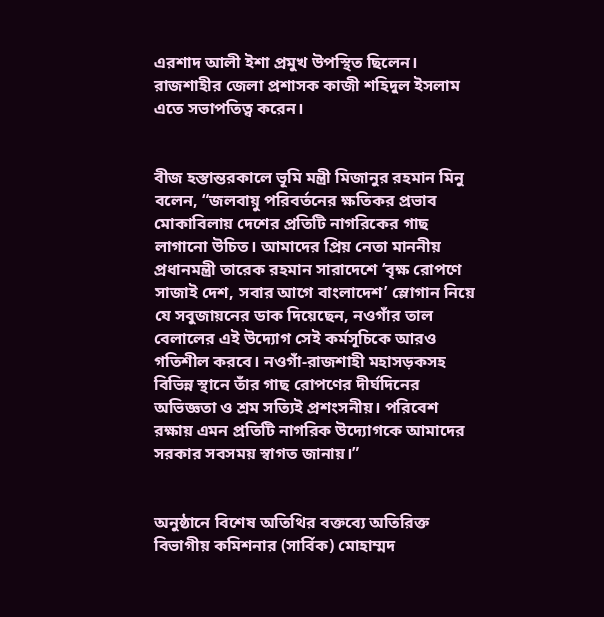এরশাদ আলী ইশা প্রমুখ উপস্থিত ছিলেন। রাজশাহীর জেলা প্রশাসক কাজী শহিদুল ইসলাম এতে সভাপতিত্ব করেন।


বীজ হস্তান্তরকালে ভূমি মন্ত্রী মিজানুর রহমান মিনু বলেন, “জলবায়ু পরিবর্তনের ক্ষতিকর প্রভাব মোকাবিলায় দেশের প্রতিটি নাগরিকের গাছ লাগানো উচিত। আমাদের প্রিয় নেতা মাননীয় প্রধানমন্ত্রী তারেক রহমান সারাদেশে ‘বৃক্ষ রোপণে সাজাই দেশ, সবার আগে বাংলাদেশ’ স্লোগান নিয়ে যে সবুজায়নের ডাক দিয়েছেন, নওগাঁর তাল বেলালের এই উদ্যোগ সেই কর্মসূচিকে আরও গতিশীল করবে। নওগাঁ-রাজশাহী মহাসড়কসহ বিভিন্ন স্থানে তাঁর গাছ রোপণের দীর্ঘদিনের অভিজ্ঞতা ও শ্রম সত্যিই প্রশংসনীয়। পরিবেশ রক্ষায় এমন প্রতিটি নাগরিক উদ্যোগকে আমাদের সরকার সবসময় স্বাগত জানায়।”


অনুষ্ঠানে বিশেষ অতিথির বক্তব্যে অতিরিক্ত বিভাগীয় কমিশনার (সার্বিক) মোহাম্মদ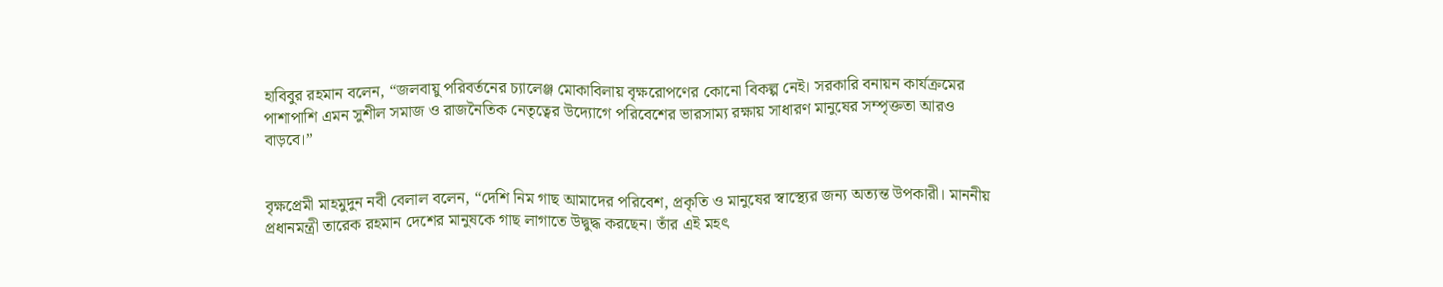হাবিবুর রহমান বলেন, “জলবায়ু পরিবর্তনের চ্যালেঞ্জ মোকাবিলায় বৃক্ষরোপণের কোনো বিকল্প নেই। সরকারি বনায়ন কার্যক্রমের পাশাপাশি এমন সুশীল সমাজ ও রাজনৈতিক নেতৃত্বের উদ্যোগে পরিবেশের ভারসাম্য রক্ষায় সাধারণ মানুষের সম্পৃক্ততা আরও বাড়বে।”


বৃক্ষপ্রেমী মাহমুদুন নবী বেলাল বলেন, “দেশি নিম গাছ আমাদের পরিবেশ, প্রকৃতি ও মানুষের স্বাস্থ্যের জন্য অত্যন্ত উপকারী। মাননীয় প্রধানমন্ত্রী তারেক রহমান দেশের মানুষকে গাছ লাগাতে উদ্বুদ্ধ করছেন। তাঁর এই মহৎ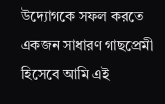উদ্যোগকে সফল করতে একজন সাধারণ গাছপ্রেমী হিসেবে আমি এই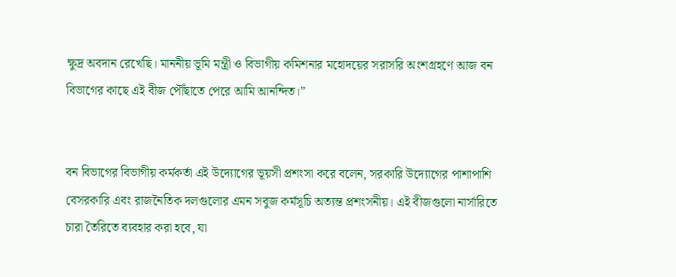ক্ষুদ্র অবদান রেখেছি। মাননীয় ভূমি মন্ত্রী ও বিভাগীয় কমিশনার মহোদয়ের সরাসরি অংশগ্রহণে আজ বন বিভাগের কাছে এই বীজ পৌঁছাতে পেরে আমি আনন্দিত।”


বন বিভাগের বিভাগীয় কর্মকর্তা এই উদ্যোগের ভূয়সী প্রশংসা করে বলেন, সরকারি উদ্যোগের পাশাপাশি বেসরকারি এবং রাজনৈতিক দলগুলোর এমন সবুজ কর্মসূচি অত্যন্ত প্রশংসনীয়। এই বীজগুলো নার্সারিতে চারা তৈরিতে ব্যবহার করা হবে, যা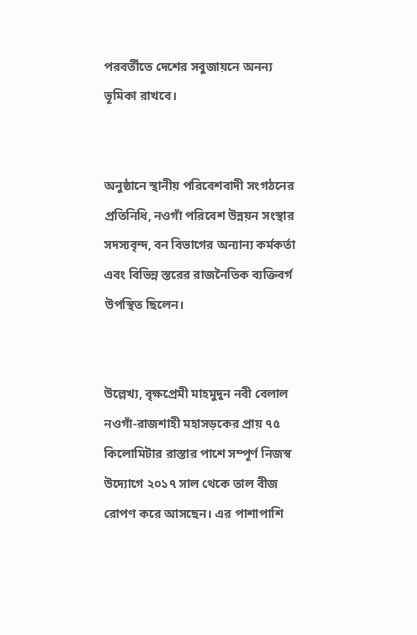পরবর্তীতে দেশের সবুজায়নে অনন্য ভূমিকা রাখবে।


অনুষ্ঠানে স্থানীয় পরিবেশবাদী সংগঠনের প্রতিনিধি, নওগাঁ পরিবেশ উন্নয়ন সংস্থার সদস্যবৃন্দ, বন বিভাগের অন্যান্য কর্মকর্তা এবং বিভিন্ন স্তরের রাজনৈতিক ব্যক্তিবর্গ উপস্থিত ছিলেন।


উল্লেখ্য, বৃক্ষপ্রেমী মাহমুদুন নবী বেলাল নওগাঁ-রাজশাহী মহাসড়কের প্রায় ৭৫ কিলোমিটার রাস্তার পাশে সম্পূর্ণ নিজস্ব উদ্যোগে ২০১৭ সাল থেকে তাল বীজ রোপণ করে আসছেন। এর পাশাপাশি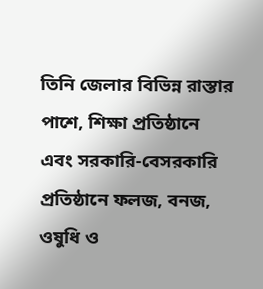তিনি জেলার বিভিন্ন রাস্তার পাশে, শিক্ষা প্রতিষ্ঠানে এবং সরকারি-বেসরকারি প্রতিষ্ঠানে ফলজ, বনজ, ওষুধি ও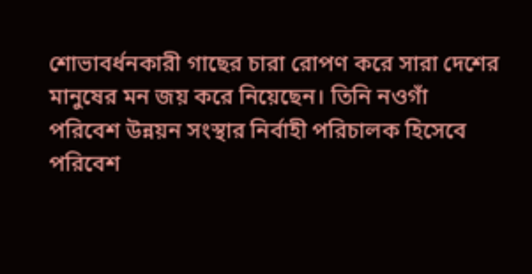শোভাবর্ধনকারী গাছের চারা রোপণ করে সারা দেশের মানুষের মন জয় করে নিয়েছেন। তিনি নওগাঁ পরিবেশ উন্নয়ন সংস্থার নির্বাহী পরিচালক হিসেবে পরিবেশ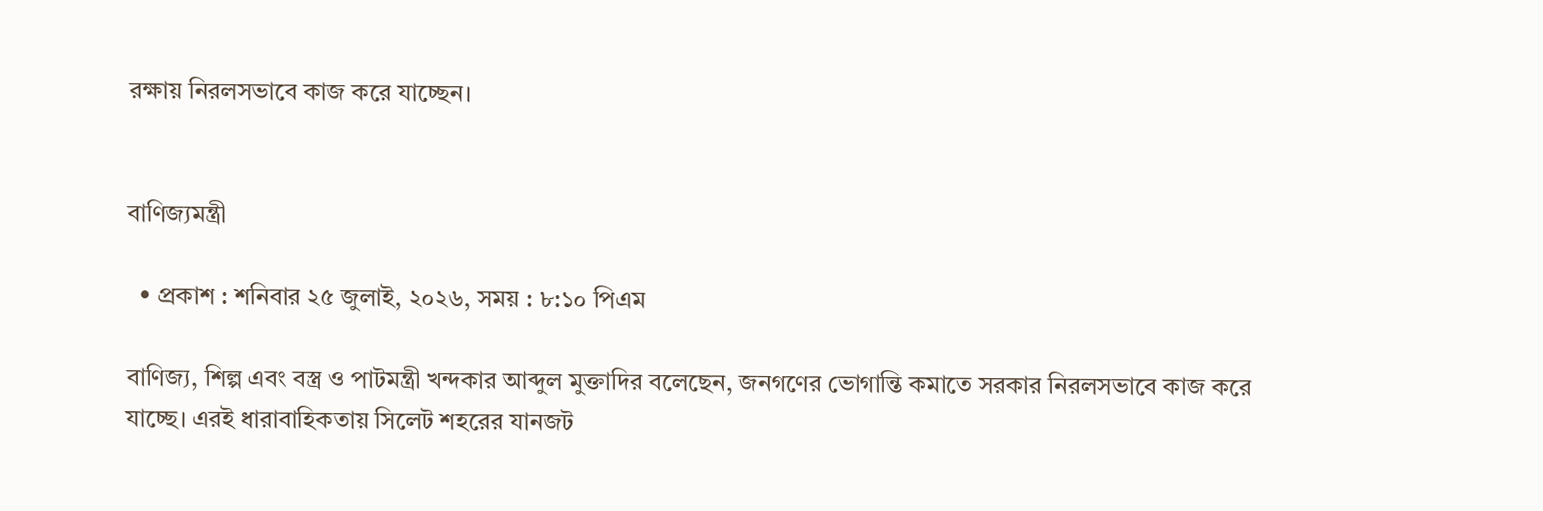রক্ষায় নিরলসভাবে কাজ করে যাচ্ছেন।


বাণিজ্যমন্ত্রী

  • প্রকাশ : শনিবার ২৫ জুলাই, ২০২৬, সময় : ৮:১০ পিএম

বাণিজ্য, শিল্প এবং বস্ত্র ও পাটমন্ত্রী খন্দকার আব্দুল মুক্তাদির বলেছেন, জনগণের ভোগান্তি কমাতে সরকার নিরলসভাবে কাজ করে যাচ্ছে। এরই ধারাবাহিকতায় সিলেট শহরের যানজট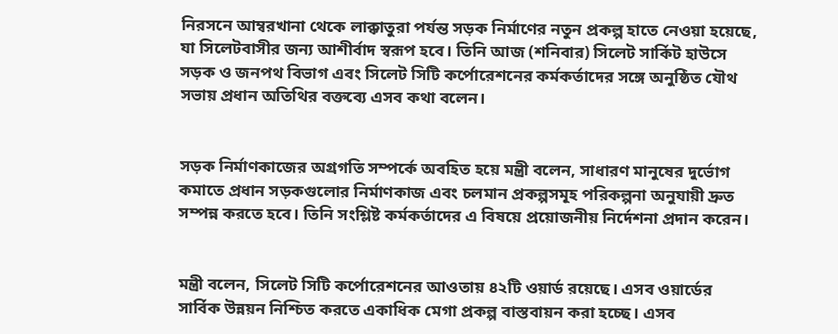নিরসনে আম্বরখানা থেকে লাক্কাতুরা পর্যন্ত সড়ক নির্মাণের নতুন প্রকল্প হাতে নেওয়া হয়েছে, যা সিলেটবাসীর জন্য আশীর্বাদ স্বরূপ হবে। তিনি আজ (শনিবার) সিলেট সার্কিট হাউসে সড়ক ও জনপথ বিভাগ এবং সিলেট সিটি কর্পোরেশনের কর্মকর্তাদের সঙ্গে অনুষ্ঠিত যৌথ সভায় প্রধান অতিথির বক্তব্যে এসব কথা বলেন।


সড়ক নির্মাণকাজের অগ্রগতি সম্পর্কে অবহিত হয়ে মন্ত্রী বলেন, সাধারণ মানুষের দুর্ভোগ কমাতে প্রধান সড়কগুলোর নির্মাণকাজ এবং চলমান প্রকল্পসমূহ পরিকল্পনা অনুযায়ী দ্রুত সম্পন্ন করতে হবে। তিনি সংশ্লিষ্ট কর্মকর্তাদের এ বিষয়ে প্রয়োজনীয় নির্দেশনা প্রদান করেন।


মন্ত্রী বলেন, সিলেট সিটি কর্পোরেশনের আওতায় ৪২টি ওয়ার্ড রয়েছে। এসব ওয়ার্ডের সার্বিক উন্নয়ন নিশ্চিত করতে একাধিক মেগা প্রকল্প বাস্তবায়ন করা হচ্ছে। এসব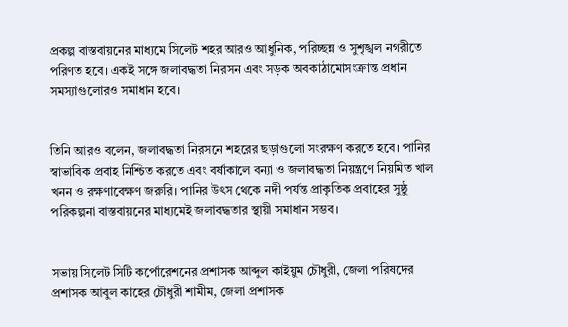প্রকল্প বাস্তবায়নের মাধ্যমে সিলেট শহর আরও আধুনিক, পরিচ্ছন্ন ও সুশৃঙ্খল নগরীতে পরিণত হবে। একই সঙ্গে জলাবদ্ধতা নিরসন এবং সড়ক অবকাঠামোসংক্রান্ত প্রধান সমস্যাগুলোরও সমাধান হবে।


তিনি আরও বলেন, জলাবদ্ধতা নিরসনে শহরের ছড়াগুলো সংরক্ষণ করতে হবে। পানির স্বাভাবিক প্রবাহ নিশ্চিত করতে এবং বর্ষাকালে বন্যা ও জলাবদ্ধতা নিয়ন্ত্রণে নিয়মিত খাল খনন ও রক্ষণাবেক্ষণ জরুরি। পানির উৎস থেকে নদী পর্যন্ত প্রাকৃতিক প্রবাহের সুষ্ঠু পরিকল্পনা বাস্তবায়নের মাধ্যমেই জলাবদ্ধতার স্থায়ী সমাধান সম্ভব।


সভায় সিলেট সিটি কর্পোরেশনের প্রশাসক আব্দুল কাইয়ুম চৌধুরী, জেলা পরিষদের প্রশাসক আবুল কাহের চৌধুরী শামীম, জেলা প্রশাসক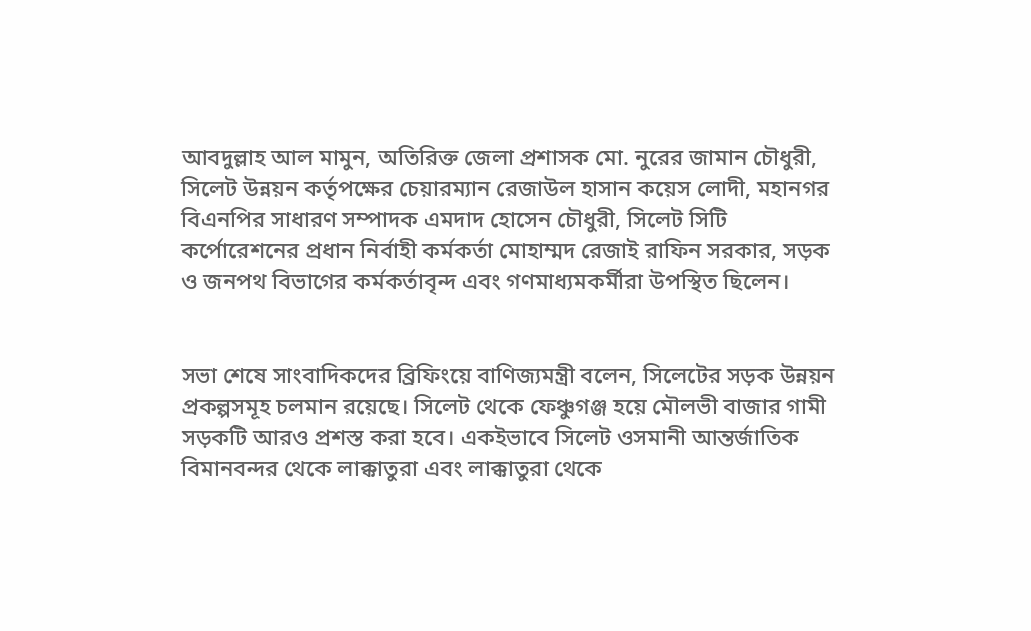আবদুল্লাহ আল মামুন, অতিরিক্ত জেলা প্রশাসক মো. নুরের জামান চৌধুরী, সিলেট উন্নয়ন কর্তৃপক্ষের চেয়ারম্যান রেজাউল হাসান কয়েস লোদী, মহানগর বিএনপির সাধারণ সম্পাদক এমদাদ হোসেন চৌধুরী, সিলেট সিটি কর্পোরেশনের প্রধান নির্বাহী কর্মকর্তা মোহাম্মদ রেজাই রাফিন সরকার, সড়ক ও জনপথ বিভাগের কর্মকর্তাবৃন্দ এবং গণমাধ্যমকর্মীরা উপস্থিত ছিলেন।


সভা শেষে সাংবাদিকদের ব্রিফিংয়ে বাণিজ্যমন্ত্রী বলেন, সিলেটের সড়ক উন্নয়ন প্রকল্পসমূহ চলমান রয়েছে। সিলেট থেকে ফেঞ্চুগঞ্জ হয়ে মৌলভী বাজার গামী সড়কটি আরও প্রশস্ত করা হবে। একইভাবে সিলেট ওসমানী আন্তর্জাতিক বিমানবন্দর থেকে লাক্কাতুরা এবং লাক্কাতুরা থেকে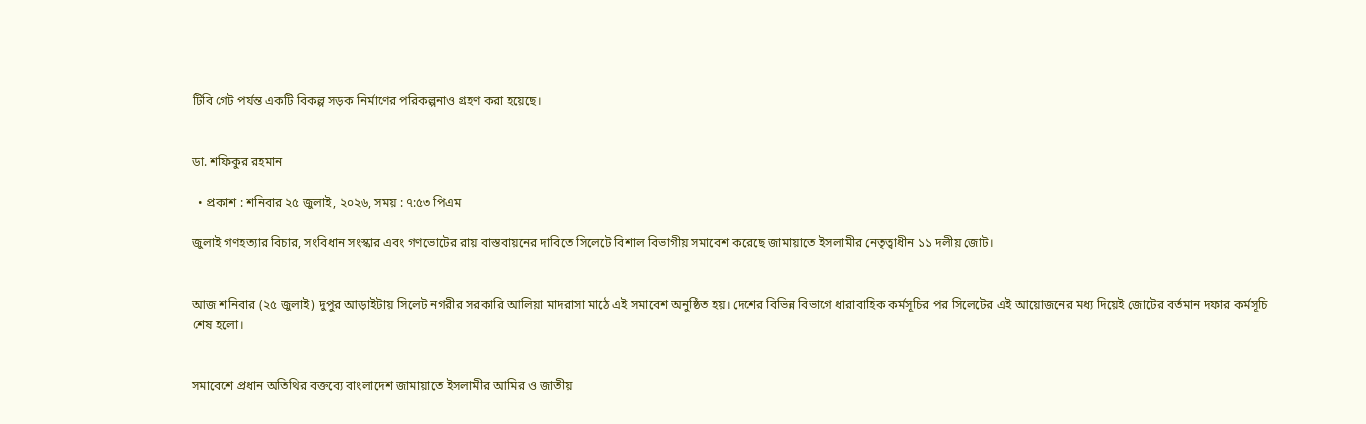টিবি গেট পর্যন্ত একটি বিকল্প সড়ক নির্মাণের পরিকল্পনাও গ্রহণ করা হয়েছে।


ডা. শফিকুর রহমান

  • প্রকাশ : শনিবার ২৫ জুলাই, ২০২৬, সময় : ৭:৫৩ পিএম

জুলাই গণহত্যার বিচার, সংবিধান সংস্কার এবং গণভোটের রায় বাস্তবায়নের দাবিতে সিলেটে বিশাল বিভাগীয় সমাবেশ করেছে জামায়াতে ইসলামীর নেতৃত্বাধীন ১১ দলীয় জোট।


আজ শনিবার (২৫ জুলাই) দুপুর আড়াইটায় সিলেট নগরীর সরকারি আলিয়া মাদরাসা মাঠে এই সমাবেশ অনুষ্ঠিত হয়। দেশের বিভিন্ন বিভাগে ধারাবাহিক কর্মসূচির পর সিলেটের এই আয়োজনের মধ্য দিয়েই জোটের বর্তমান দফার কর্মসূচি শেষ হলো।


সমাবেশে প্রধান অতিথির বক্তব্যে বাংলাদেশ জামায়াতে ইসলামীর আমির ও জাতীয়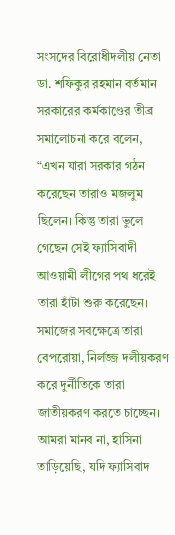সংসদের বিরোধীদলীয় নেতা ডা. শফিকুর রহমান বর্তমান সরকারের কর্মকাণ্ডের তীব্র সমালোচনা করে বলেন, “এখন যারা সরকার গঠন করেছেন তারাও মজলুম ছিলেন। কিন্তু তারা ভুলে গেছেন সেই ফ্যাসিবাদী আওয়ামী লীগের পথ ধরেই তারা হাঁটা শুরু করেছেন। সমাজের সবক্ষেত্রে তারা বেপরোয়া, নির্লজ্জ দলীয়করণ করে দুর্নীতিকে তারা জাতীয়করণ করতে চাচ্ছেন। আমরা মানব না, হাসিনা তাড়িয়েছি, যদি ফ্যাসিবাদ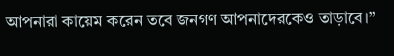আপনারা কায়েম করেন তবে জনগণ আপনাদেরকেও তাড়াবে।”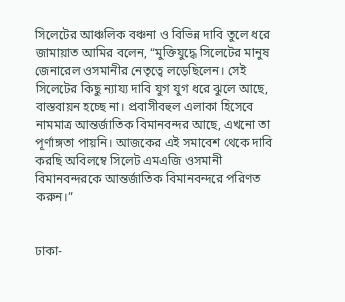সিলেটের আঞ্চলিক বঞ্চনা ও বিভিন্ন দাবি তুলে ধরে জামায়াত আমির বলেন, “মুক্তিযুদ্ধে সিলেটের মানুষ জেনারেল ওসমানীর নেতৃত্বে লড়েছিলেন। সেই সিলেটের কিছু ন্যায্য দাবি যুগ যুগ ধরে ঝুলে আছে, বাস্তবায়ন হচ্ছে না। প্রবাসীবহুল এলাকা হিসেবে নামমাত্র আন্তর্জাতিক বিমানবন্দর আছে, এখনো তা পূর্ণাঙ্গতা পায়নি। আজকের এই সমাবেশ থেকে দাবি করছি অবিলম্বে সিলেট এমএজি ওসমানী বিমানবন্দরকে আন্তর্জাতিক বিমানবন্দরে পরিণত করুন।”


ঢাকা-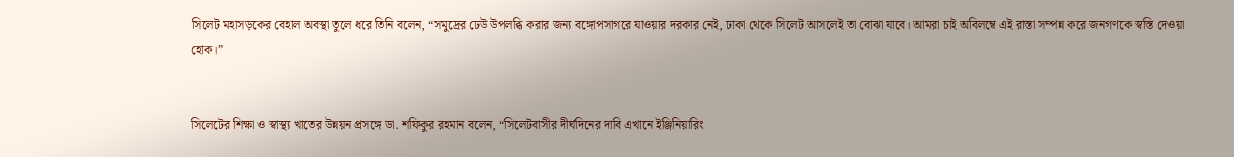সিলেট মহাসড়কের বেহাল অবস্থা তুলে ধরে তিনি বলেন, “সমুদ্রের ঢেউ উপলব্ধি করার জন্য বঙ্গোপসাগরে যাওয়ার দরকার নেই, ঢাকা থেকে সিলেট আসলেই তা বোঝা যাবে। আমরা চাই অবিলম্বে এই রাস্তা সম্পন্ন করে জনগণকে স্বস্তি দেওয়া হোক।”


সিলেটের শিক্ষা ও স্বাস্থ্য খাতের উন্নয়ন প্রসঙ্গে ডা. শফিকুর রহমান বলেন, “সিলেটবাসীর দীর্ঘদিনের দাবি এখানে ইঞ্জিনিয়ারিং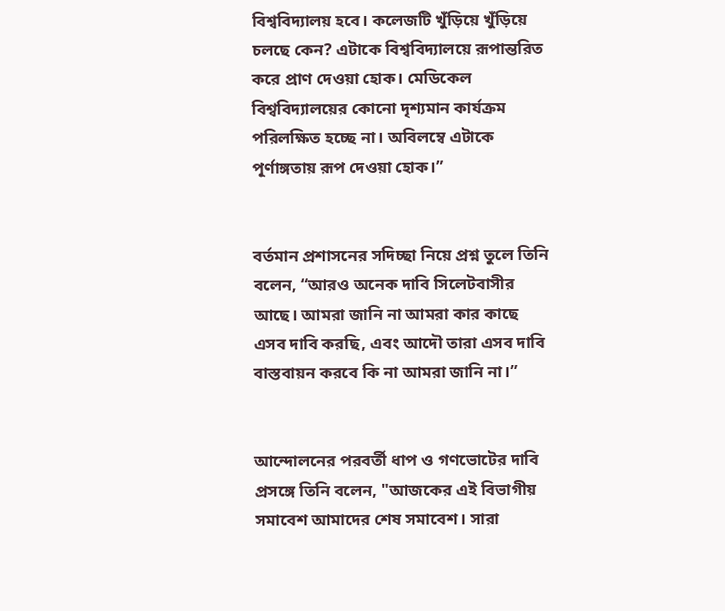বিশ্ববিদ্যালয় হবে। কলেজটি খুঁড়িয়ে খুঁড়িয়ে চলছে কেন? এটাকে বিশ্ববিদ্যালয়ে রূপান্তরিত করে প্রাণ দেওয়া হোক। মেডিকেল বিশ্ববিদ্যালয়ের কোনো দৃশ্যমান কার্যক্রম পরিলক্ষিত হচ্ছে না। অবিলম্বে এটাকে পূর্ণাঙ্গতায় রূপ দেওয়া হোক।”


বর্তমান প্রশাসনের সদিচ্ছা নিয়ে প্রশ্ন তুলে তিনি বলেন, “আরও অনেক দাবি সিলেটবাসীর আছে। আমরা জানি না আমরা কার কাছে এসব দাবি করছি, এবং আদৌ তারা এসব দাবি বাস্তবায়ন করবে কি না আমরা জানি না।”


আন্দোলনের পরবর্তী ধাপ ও গণভোটের দাবি প্রসঙ্গে তিনি বলেন, "আজকের এই বিভাগীয় সমাবেশ আমাদের শেষ সমাবেশ। সারা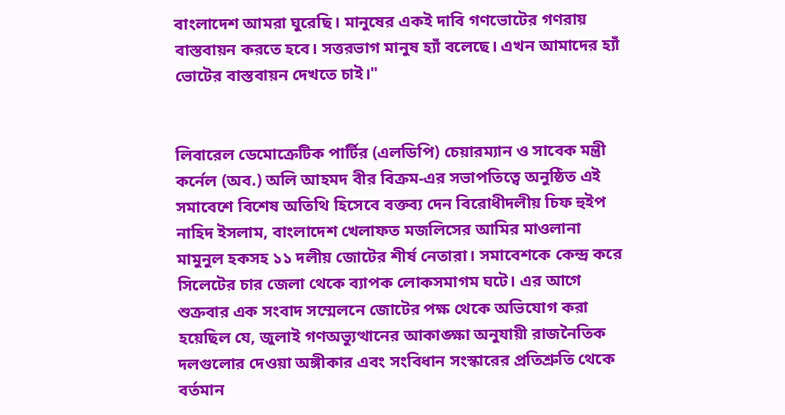বাংলাদেশ আমরা ঘুরেছি। মানুষের একই দাবি গণভোটের গণরায় বাস্তবায়ন করতে হবে। সত্তরভাগ মানুষ হ্যাঁ বলেছে। এখন আমাদের হ্যাঁ ভোটের বাস্তবায়ন দেখতে চাই।"


লিবারেল ডেমোক্রেটিক পার্টির (এলডিপি) চেয়ারম্যান ও সাবেক মন্ত্রী কর্নেল (অব.) অলি আহমদ বীর বিক্রম-এর সভাপতিত্বে অনুষ্ঠিত এই সমাবেশে বিশেষ অতিথি হিসেবে বক্তব্য দেন বিরোধীদলীয় চিফ হুইপ নাহিদ ইসলাম, বাংলাদেশ খেলাফত মজলিসের আমির মাওলানা মামুনুল হকসহ ১১ দলীয় জোটের শীর্ষ নেতারা। সমাবেশকে কেন্দ্র করে সিলেটের চার জেলা থেকে ব্যাপক লোকসমাগম ঘটে। এর আগে শুক্রবার এক সংবাদ সম্মেলনে জোটের পক্ষ থেকে অভিযোগ করা হয়েছিল যে, জুলাই গণঅভ্যুত্থানের আকাঙ্ক্ষা অনুযায়ী রাজনৈতিক দলগুলোর দেওয়া অঙ্গীকার এবং সংবিধান সংস্কারের প্রতিশ্রুতি থেকে বর্তমান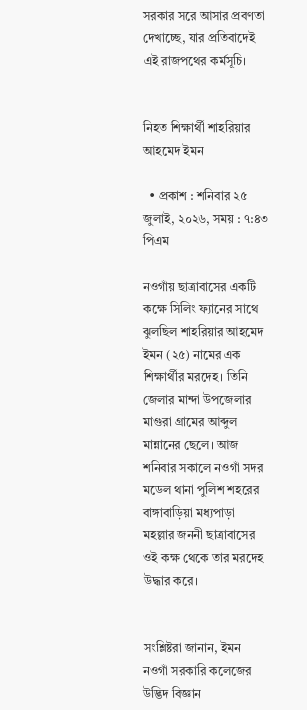সরকার সরে আসার প্রবণতা দেখাচ্ছে, যার প্রতিবাদেই এই রাজপথের কর্মসূচি।


নিহত শিক্ষার্থী শাহরিয়ার আহমেদ ইমন

  • প্রকাশ : শনিবার ২৫ জুলাই, ২০২৬, সময় : ৭:৪৩ পিএম

নওগাঁয় ছাত্রাবাসের একটি কক্ষে সিলিং ফ্যানের সাথে ঝুলছিল শাহরিয়ার আহমেদ ইমন (২৫) নামের এক শিক্ষার্থীর মরদেহ। তিনি জেলার মান্দা উপজেলার মাগুরা গ্রামের আব্দুল মান্নানের ছেলে। আজ শনিবার সকালে নওগাঁ সদর মডেল থানা পুলিশ শহরের বাঙ্গাবাড়িয়া মধ্যপাড়া মহল্লার জননী ছাত্রাবাসের ওই কক্ষ থেকে তার মরদেহ উদ্ধার করে।


সংশ্লিষ্টরা জানান, ইমন নওগাঁ সরকারি কলেজের উদ্ভিদ বিজ্ঞান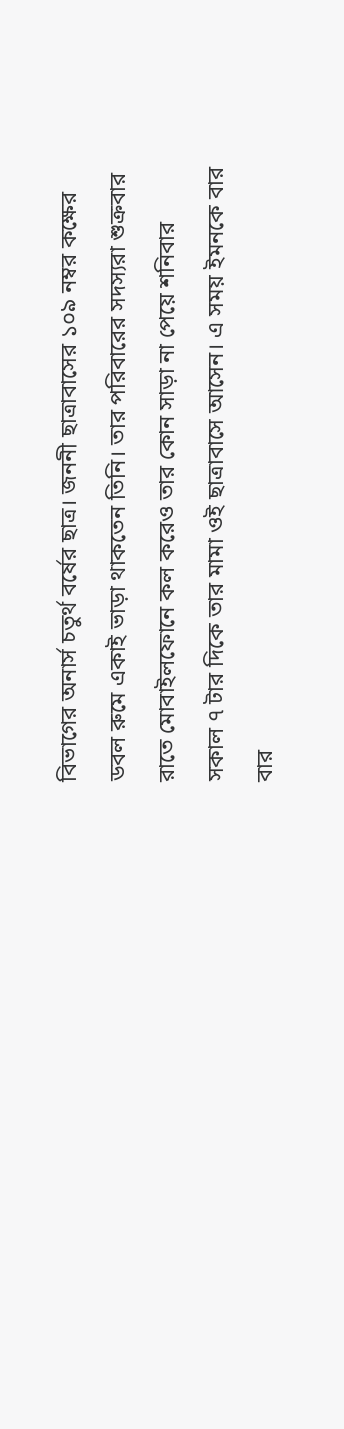বিভাগের অনার্স চতুর্থ বর্ষের ছাত্র। জননী ছাত্রাবাসের ১০৯ নম্বর কক্ষের ডবল রুমে একাই ভাড়া থাকতেন তিনি। তার পরিবারের সদস্যরা শুক্রবার রাতে মোবাইলফোনে কল করেও তার কোন সাড়া না পেয়ে শনিবার সকাল ৭ টার দিকে তার মামা ওই ছাত্রাবাসে আসেন। এ সময় ইমনকে বার বার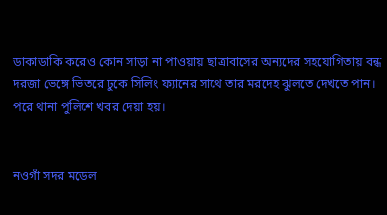ডাকাডাকি করেও কোন সাড়া না পাওয়ায় ছাত্রাবাসের অন্যদের সহযোগিতায় বন্ধ দরজা ভেঙ্গে ভিতরে ঢুকে সিলিং ফ্যানের সাথে তার মরদেহ ঝুলতে দেখতে পান। পরে থানা পুলিশে খবর দেয়া হয়।


নওগাঁ সদর মডেল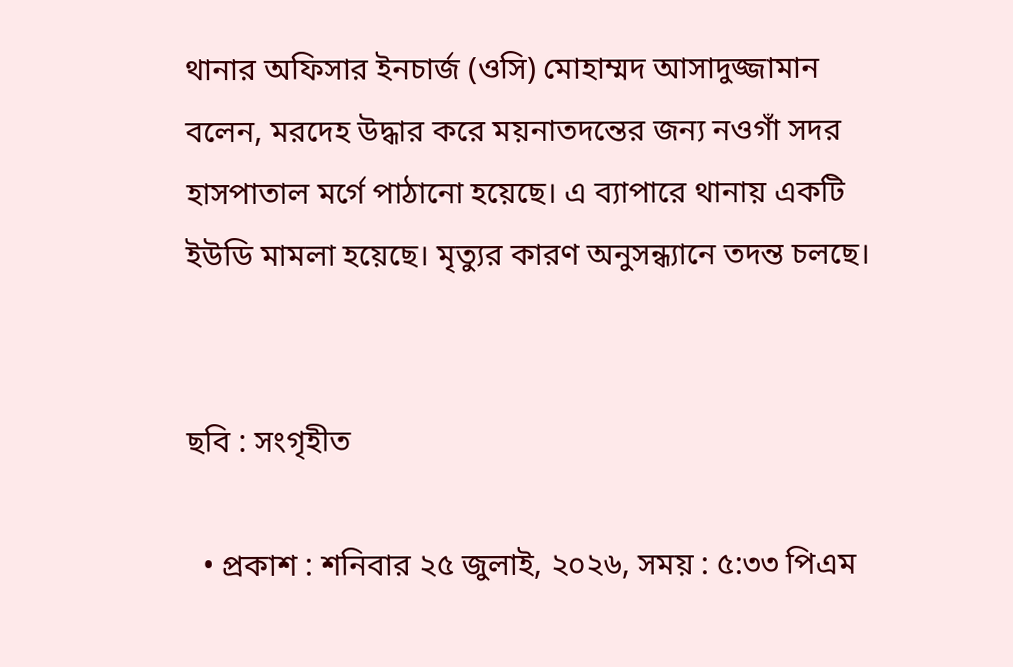থানার অফিসার ইনচার্জ (ওসি) মোহাম্মদ আসাদুজ্জামান বলেন, মরদেহ উদ্ধার করে ময়নাতদন্তের জন্য নওগাঁ সদর হাসপাতাল মর্গে পাঠানো হয়েছে। এ ব্যাপারে থানায় একটি ইউডি মামলা হয়েছে। মৃত্যুর কারণ অনুসন্ধ্যানে তদন্ত চলছে।


ছবি : সংগৃহীত

  • প্রকাশ : শনিবার ২৫ জুলাই, ২০২৬, সময় : ৫:৩৩ পিএম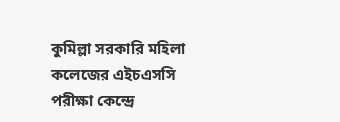কুমিল্লা সরকারি মহিলা কলেজের এইচএসসি পরীক্ষা কেন্দ্রে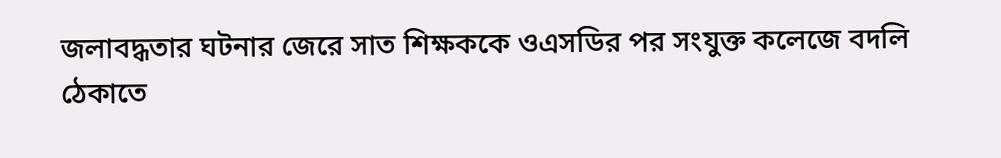জলাবদ্ধতার ঘটনার জেরে সাত শিক্ষককে ওএসডির পর সংযুক্ত কলেজে বদলি ঠেকাতে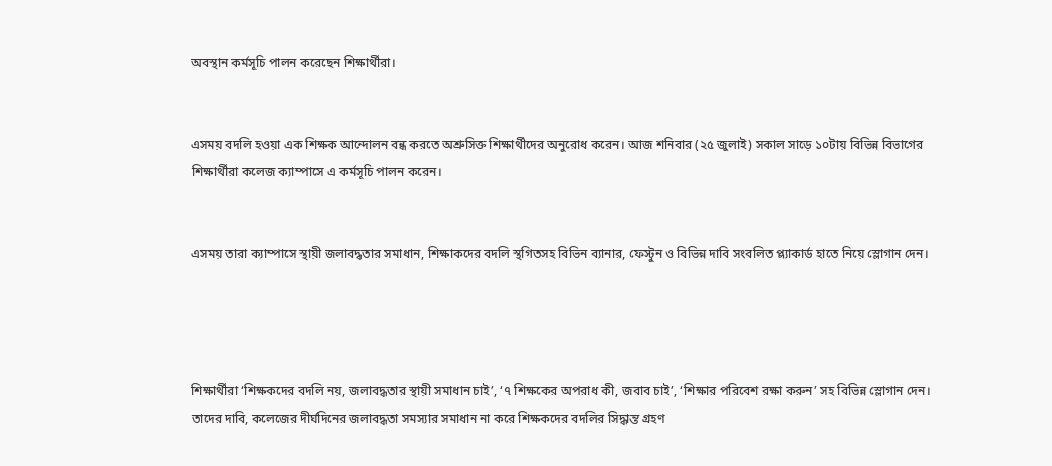অবস্থান কর্মসূচি পালন করেছেন শিক্ষার্থীরা।


এসময় বদলি হওয়া এক শিক্ষক আন্দোলন বন্ধ করতে অশ্রুসিক্ত শিক্ষার্থীদের অনুরোধ করেন। আজ শনিবার (২৫ জুলাই) সকাল সাড়ে ১০টায় বিভিন্ন বিভাগের শিক্ষার্থীরা কলেজ ক্যাম্পাসে এ কর্মসূচি পালন করেন।


এসময় তারা ক্যাম্পাসে স্থায়ী জলাবদ্ধতার সমাধান, শিক্ষাকদের বদলি স্থগিতসহ বিভিন ব্যানার, ফেস্টুন ও বিভিন্ন দাবি সংবলিত প্ল্যাকার্ড হাতে নিয়ে স্লোগান দেন।




শিক্ষার্থীরা ‘শিক্ষকদের বদলি নয়, জলাবদ্ধতার স্থায়ী সমাধান চাই’, ‘৭ শিক্ষকের অপরাধ কী, জবাব চাই’, ‘শিক্ষার পরিবেশ রক্ষা করুন’ সহ বিভিন্ন স্লোগান দেন। তাদের দাবি, কলেজের দীর্ঘদিনের জলাবদ্ধতা সমস্যার সমাধান না করে শিক্ষকদের বদলির সিদ্ধান্ত গ্রহণ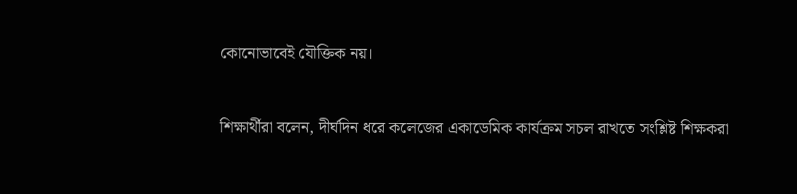কোনোভাবেই যৌক্তিক নয়।


শিক্ষার্থীরা বলেন, দীর্ঘদিন ধরে কলেজের একাডেমিক কার্যক্রম সচল রাখতে সংশ্লিষ্ট শিক্ষকরা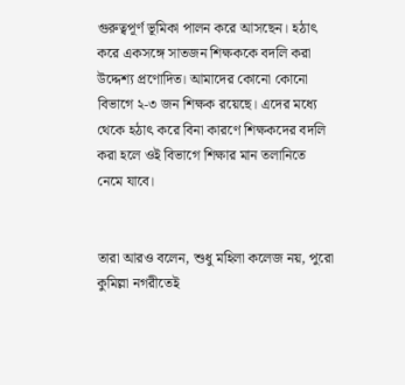গুরুত্বপূর্ণ ভূমিকা পালন করে আসছেন। হঠাৎ করে একসঙ্গে সাতজন শিক্ষককে বদলি করা উদ্দেশ্য প্রণোদিত। আমাদের কোনো কোনো বিভাগে ২-৩ জন শিক্ষক রয়েছে। এদের মধ্যে থেকে হঠাৎ করে বিনা কারণে শিক্ষকদের বদলি করা হলে ওই বিভাগে শিক্ষার মান তলানিতে নেমে যাবে।


তারা আরও বলেন, শুধু মহিলা কলেজ নয়, পুরো কুমিল্লা নগরীতেই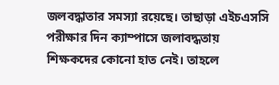জলবদ্ধাতার সমস্যা রয়েছে। তাছাড়া এইচএসসি পরীক্ষার দিন ক্যাম্পাসে জলাবদ্ধতায় শিক্ষকদের কোনো হাত নেই। তাহলে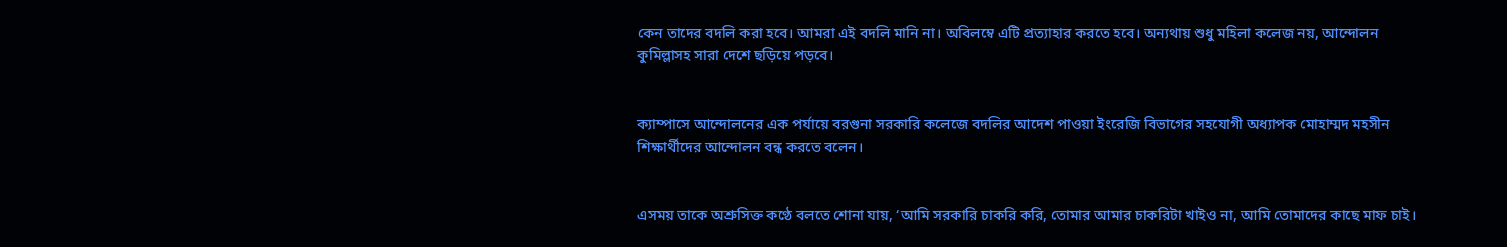কেন তাদের বদলি করা হবে। আমরা এই বদলি মানি না। অবিলম্বে এটি প্রত্যাহার করতে হবে। অন্যথায় শুধু মহিলা কলেজ নয়, আন্দোলন কুমিল্লাসহ সারা দেশে ছড়িয়ে পড়বে।


ক্যাম্পাসে আন্দোলনের এক পর্যায়ে বরগুনা সরকারি কলেজে বদলির আদেশ পাওয়া ইংরেজি বিভাগের সহযোগী অধ্যাপক মোহাম্মদ মহসীন শিক্ষার্থীদের আন্দোলন বন্ধ করতে বলেন।


এসময় তাকে অশ্রুসিক্ত কণ্ঠে বলতে শোনা যায়, ‘আমি সরকারি চাকরি করি, তোমার আমার চাকরিটা খাইও না, আমি তোমাদের কাছে মাফ চাই।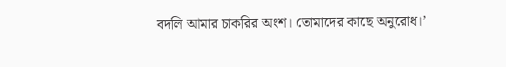বদলি আমার চাকরির অংশ। তোমাদের কাছে অনুরোধ।’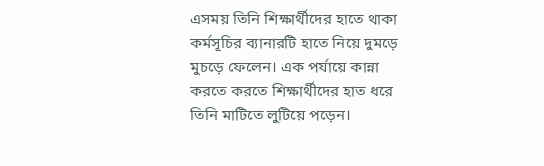এসময় তিনি শিক্ষার্থীদের হাতে থাকা কর্মসূচির ব্যানারটি হাতে নিয়ে দুমড়ে মুচড়ে ফেলেন। এক পর্যায়ে কান্না করতে করতে শিক্ষার্থীদের হাত ধরে তিনি মাটিতে লুটিয়ে পড়েন।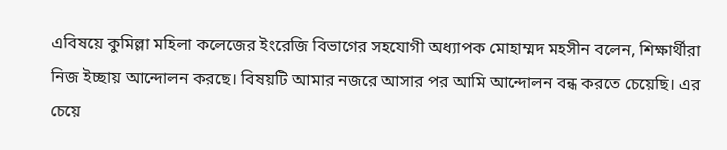এবিষয়ে কুমিল্লা মহিলা কলেজের ইংরেজি বিভাগের সহযোগী অধ্যাপক মোহাম্মদ মহসীন বলেন, শিক্ষার্থীরা নিজ ইচ্ছায় আন্দোলন করছে। বিষয়টি আমার নজরে আসার পর আমি আন্দোলন বন্ধ করতে চেয়েছি। এর চেয়ে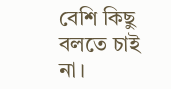বেশি কিছু বলতে চাই না।